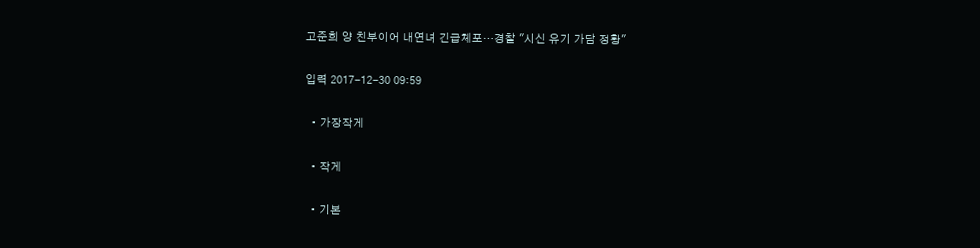고준희 양 친부이어 내연녀 긴급체포…경찰 "시신 유기 가담 정황"

입력 2017-12-30 09:59

  • 가장작게

  • 작게

  • 기본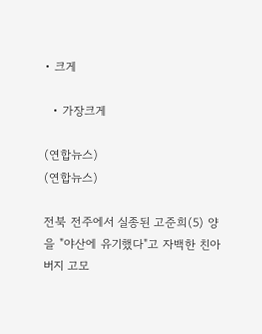• 크게

  • 가장크게

(연합뉴스)
(연합뉴스)

전북 전주에서 실종된 고준희(5) 양을 "야산에 유기했다"고 자백한 친아버지 고모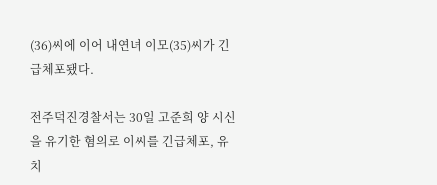(36)씨에 이어 내연녀 이모(35)씨가 긴급체포됐다.

전주덕진경찰서는 30일 고준희 양 시신을 유기한 혐의로 이씨를 긴급체포, 유치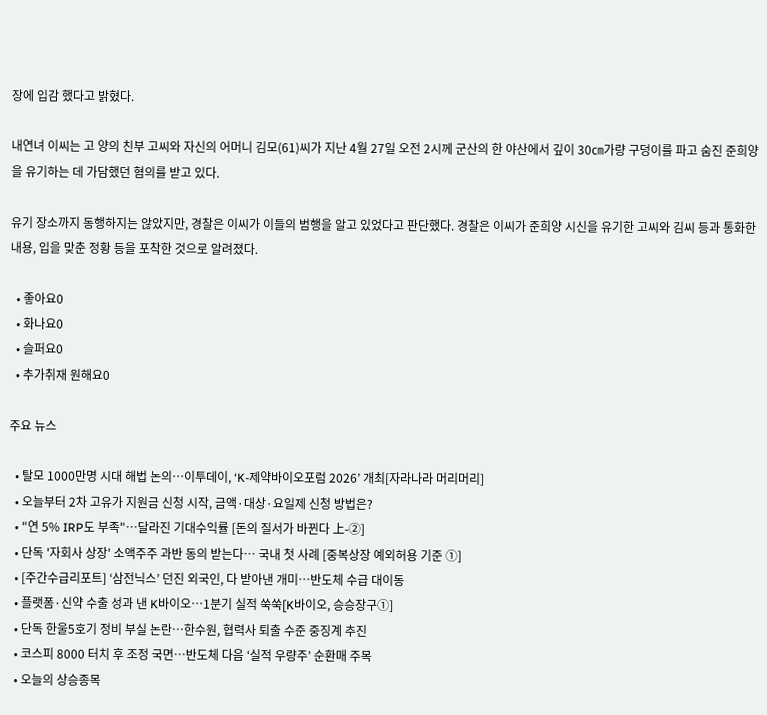장에 입감 했다고 밝혔다.

내연녀 이씨는 고 양의 친부 고씨와 자신의 어머니 김모(61)씨가 지난 4월 27일 오전 2시께 군산의 한 야산에서 깊이 30㎝가량 구덩이를 파고 숨진 준희양을 유기하는 데 가담했던 혐의를 받고 있다.

유기 장소까지 동행하지는 않았지만, 경찰은 이씨가 이들의 범행을 알고 있었다고 판단했다. 경찰은 이씨가 준희양 시신을 유기한 고씨와 김씨 등과 통화한 내용, 입을 맞춘 정황 등을 포착한 것으로 알려졌다.

  • 좋아요0
  • 화나요0
  • 슬퍼요0
  • 추가취재 원해요0

주요 뉴스

  • 탈모 1000만명 시대 해법 논의…이투데이, ‘K-제약바이오포럼 2026’ 개최[자라나라 머리머리]
  • 오늘부터 2차 고유가 지원금 신청 시작, 금액·대상·요일제 신청 방법은?
  • "연 5% IRP도 부족"…달라진 기대수익률 [돈의 질서가 바뀐다 上-②]
  • 단독 '자회사 상장' 소액주주 과반 동의 받는다… 국내 첫 사례 [중복상장 예외허용 기준 ①]
  • [주간수급리포트] ‘삼전닉스’ 던진 외국인, 다 받아낸 개미⋯반도체 수급 대이동
  • 플랫폼·신약 수출 성과 낸 K바이오…1분기 실적 쑥쑥[K바이오, 승승장구①]
  • 단독 한울5호기 정비 부실 논란…한수원, 협력사 퇴출 수준 중징계 추진
  • 코스피 8000 터치 후 조정 국면…반도체 다음 ‘실적 우량주’ 순환매 주목
  • 오늘의 상승종목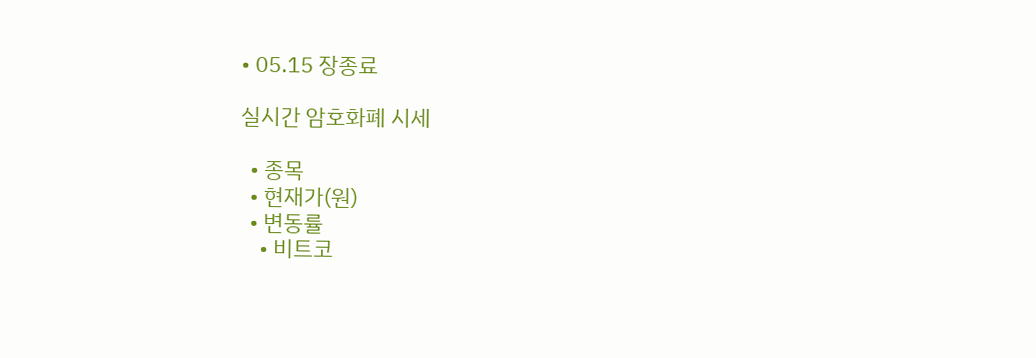• 05.15 장종료

실시간 암호화폐 시세

  • 종목
  • 현재가(원)
  • 변동률
    • 비트코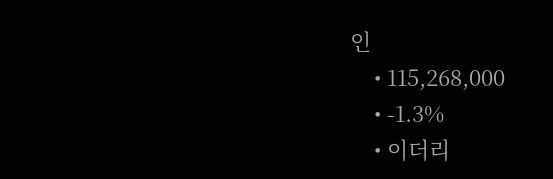인
    • 115,268,000
    • -1.3%
    • 이더리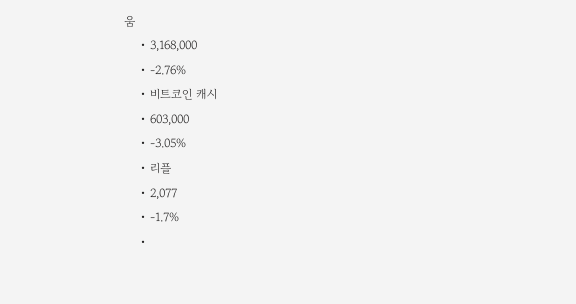움
    • 3,168,000
    • -2.76%
    • 비트코인 캐시
    • 603,000
    • -3.05%
    • 리플
    • 2,077
    • -1.7%
    •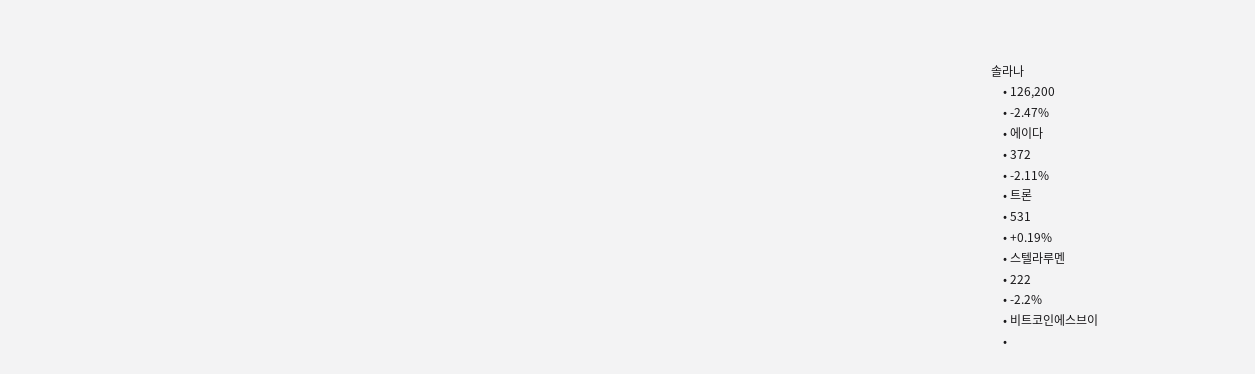솔라나
    • 126,200
    • -2.47%
    • 에이다
    • 372
    • -2.11%
    • 트론
    • 531
    • +0.19%
    • 스텔라루멘
    • 222
    • -2.2%
    • 비트코인에스브이
    •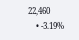22,460
    • -3.19%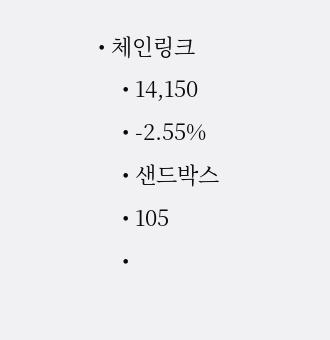• 체인링크
    • 14,150
    • -2.55%
    • 샌드박스
    • 105
    •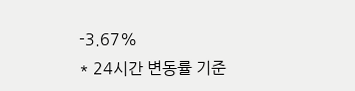-3.67%
* 24시간 변동률 기준